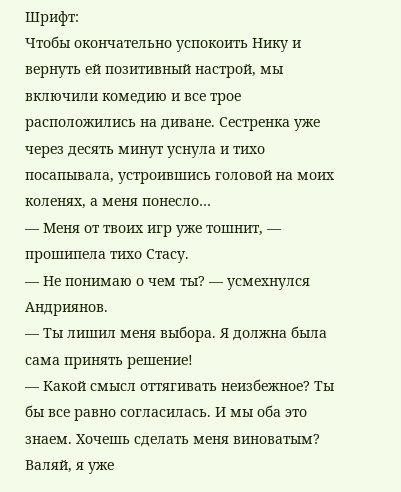Шрифт:
Чтобы окончательно успокоить Нику и вернуть ей позитивный настрой, мы включили комедию и все трое расположились на диване. Сестренка уже через десять минут уснула и тихо посапывала, устроившись головой на моих коленях, а меня понесло…
— Меня от твоих игр уже тошнит, — прошипела тихо Стасу.
— Не понимаю о чем ты? — усмехнулся Андриянов.
— Ты лишил меня выбора. Я должна была сама принять решение!
— Какой смысл оттягивать неизбежное? Ты бы все равно согласилась. И мы оба это знаем. Хочешь сделать меня виноватым? Валяй, я уже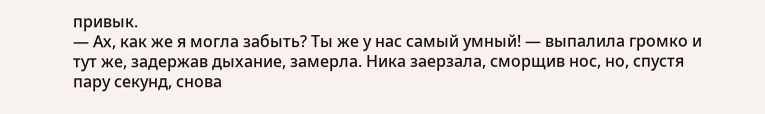привык.
— Ах, как же я могла забыть? Ты же у нас самый умный! — выпалила громко и тут же, задержав дыхание, замерла. Ника заерзала, сморщив нос, но, спустя пару секунд, снова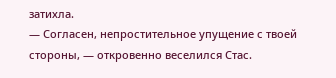затихла.
— Согласен, непростительное упущение с твоей стороны, — откровенно веселился Стас.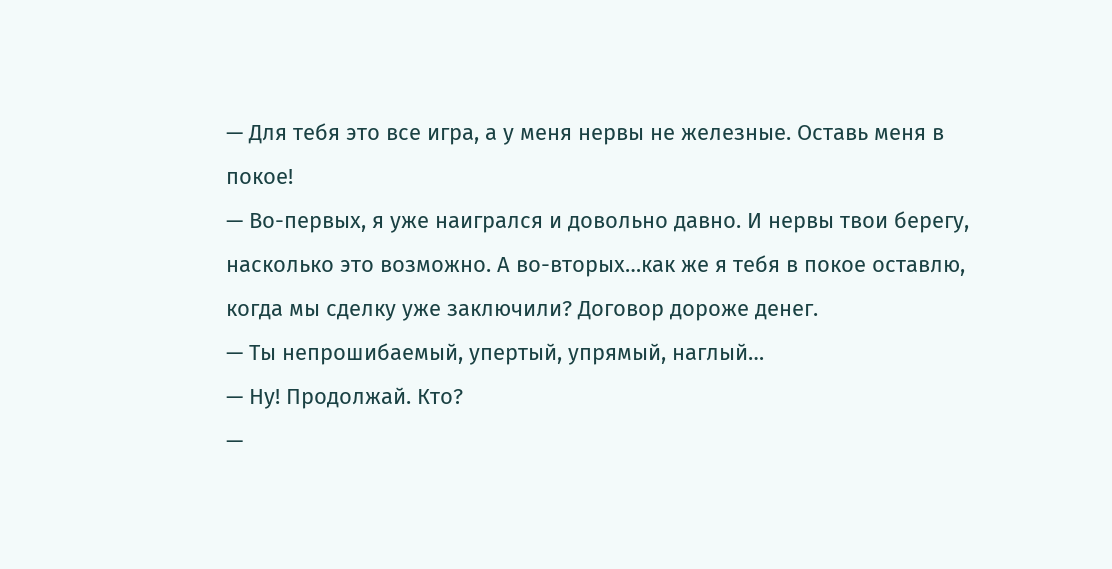— Для тебя это все игра, а у меня нервы не железные. Оставь меня в покое!
— Во-первых, я уже наигрался и довольно давно. И нервы твои берегу, насколько это возможно. А во-вторых…как же я тебя в покое оставлю, когда мы сделку уже заключили? Договор дороже денег.
— Ты непрошибаемый, упертый, упрямый, наглый…
— Ну! Продолжай. Кто?
—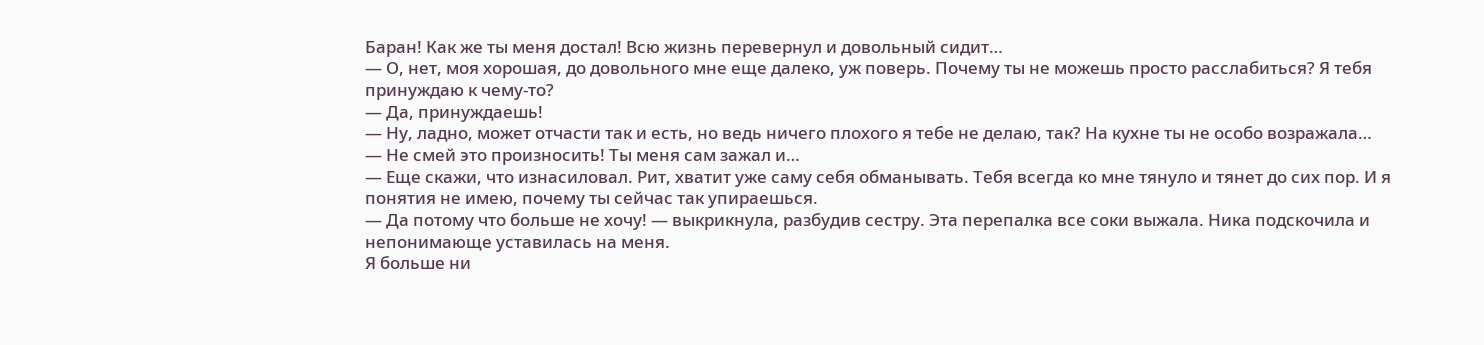Баран! Как же ты меня достал! Всю жизнь перевернул и довольный сидит…
— О, нет, моя хорошая, до довольного мне еще далеко, уж поверь. Почему ты не можешь просто расслабиться? Я тебя принуждаю к чему-то?
— Да, принуждаешь!
— Ну, ладно, может отчасти так и есть, но ведь ничего плохого я тебе не делаю, так? На кухне ты не особо возражала…
— Не смей это произносить! Ты меня сам зажал и…
— Еще скажи, что изнасиловал. Рит, хватит уже саму себя обманывать. Тебя всегда ко мне тянуло и тянет до сих пор. И я понятия не имею, почему ты сейчас так упираешься.
— Да потому что больше не хочу! — выкрикнула, разбудив сестру. Эта перепалка все соки выжала. Ника подскочила и непонимающе уставилась на меня.
Я больше ни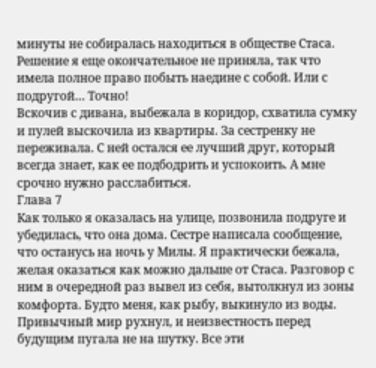минуты не собиралась находиться в обществе Стаса. Решение я еще окончательное не приняла, так что имела полное право побыть наедине с собой. Или с подругой… Точно!
Вскочив с дивана, выбежала в коридор, схватила сумку и пулей выскочила из квартиры. За сестренку не переживала. С ней остался ее лучший друг, который всегда знает, как ее подбодрить и успокоить. А мне срочно нужно расслабиться.
Глава 7
Как только я оказалась на улице, позвонила подруге и убедилась, что она дома. Сестре написала сообщение, что останусь на ночь у Милы. Я практически бежала, желая оказаться как можно дальше от Стаса. Разговор с ним в очередной раз вывел из себя, вытолкнул из зоны комфорта. Будто меня, как рыбу, выкинуло из воды. Привычный мир рухнул, и неизвестность перед будущим пугала не на шутку. Все эти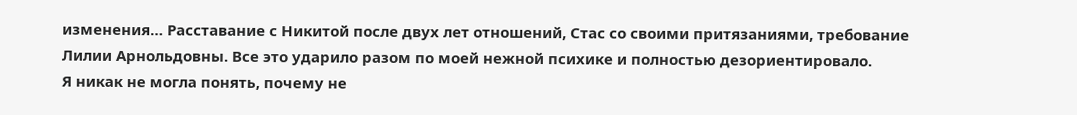изменения… Расставание с Никитой после двух лет отношений, Стас со своими притязаниями, требование Лилии Арнольдовны. Все это ударило разом по моей нежной психике и полностью дезориентировало.
Я никак не могла понять, почему не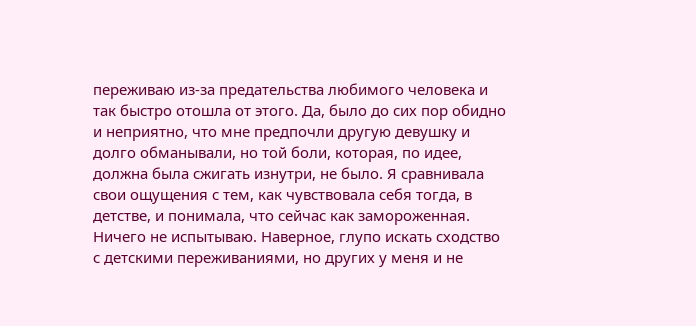переживаю из-за предательства любимого человека и так быстро отошла от этого. Да, было до сих пор обидно и неприятно, что мне предпочли другую девушку и долго обманывали, но той боли, которая, по идее, должна была сжигать изнутри, не было. Я сравнивала свои ощущения с тем, как чувствовала себя тогда, в детстве, и понимала, что сейчас как замороженная. Ничего не испытываю. Наверное, глупо искать сходство с детскими переживаниями, но других у меня и не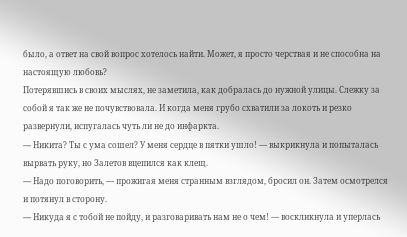было, а ответ на свой вопрос хотелось найти. Может, я просто черствая и не способна на настоящую любовь?
Потерявшись в своих мыслях, не заметила, как добралась до нужной улицы. Слежку за собой я так же не почувствовала. И когда меня грубо схватили за локоть и резко развернули, испугалась чуть ли не до инфаркта.
— Никита? Ты с ума сошел? У меня сердце в пятки ушло! — выкрикнула и попыталась вырвать руку, но Залетов вцепился как клещ.
— Надо поговорить, — прожигая меня странным взглядом, бросил он. Затем осмотрелся и потянул в сторону.
— Никуда я с тобой не пойду, и разговаривать нам не о чем! — воскликнула и уперлась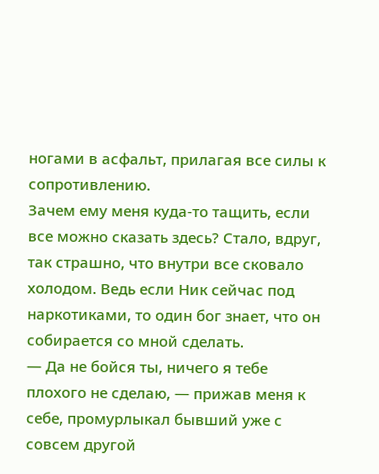ногами в асфальт, прилагая все силы к сопротивлению.
Зачем ему меня куда-то тащить, если все можно сказать здесь? Стало, вдруг, так страшно, что внутри все сковало холодом. Ведь если Ник сейчас под наркотиками, то один бог знает, что он собирается со мной сделать.
— Да не бойся ты, ничего я тебе плохого не сделаю, — прижав меня к себе, промурлыкал бывший уже с совсем другой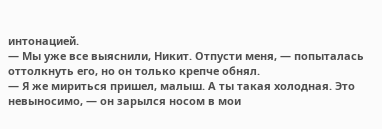интонацией.
— Мы уже все выяснили, Никит. Отпусти меня, — попыталась оттолкнуть его, но он только крепче обнял.
— Я же мириться пришел, малыш. А ты такая холодная. Это невыносимо, — он зарылся носом в мои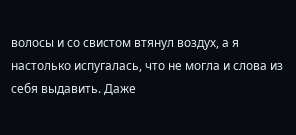волосы и со свистом втянул воздух, а я настолько испугалась, что не могла и слова из себя выдавить. Даже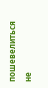пошевелиться не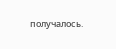получалось.